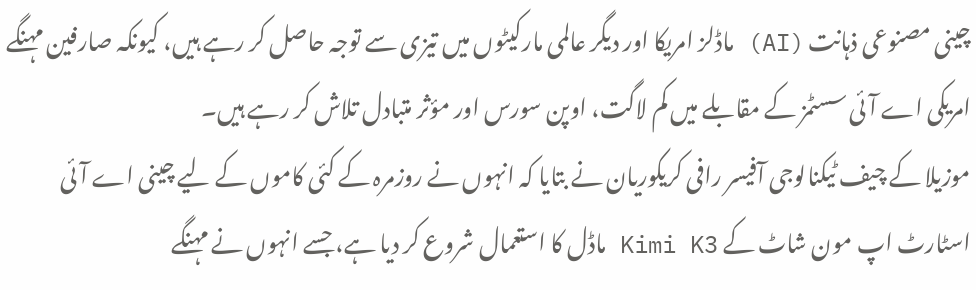چینی مصنوعی ذہانت (AI) ماڈلز امریکا اور دیگر عالمی مارکیٹوں میں تیزی سے توجہ حاصل کر رہے ہیں، کیونکہ صارفین مہنگے امریکی اے آئی سسٹمز کے مقابلے میں کم لاگت، اوپن سورس اور مؤثر متبادل تلاش کر رہے ہیں۔
موزیلا کے چیف ٹیکنالوجی آفیسر رافی کریکوریان نے بتایا کہ انہوں نے روزمرہ کے کئی کاموں کے لیے چینی اے آئی اسٹارٹ اپ مون شاٹ کے Kimi K3 ماڈل کا استعمال شروع کر دیا ہے، جسے انہوں نے مہنگے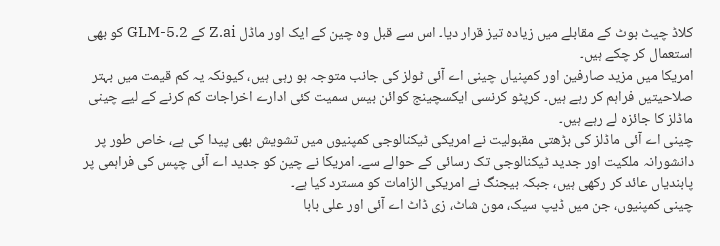کلاڈ چیٹ بوٹ کے مقابلے میں زیادہ تیز قرار دیا۔ اس سے قبل وہ چین کے ایک اور ماڈل Z.ai کے GLM-5.2 کو بھی استعمال کر چکے ہیں۔
امریکا میں مزید صارفین اور کمپنیاں چینی اے آئی ٹولز کی جانب متوجہ ہو رہی ہیں، کیونکہ یہ کم قیمت میں بہتر صلاحیتیں فراہم کر رہے ہیں۔ کرپٹو کرنسی ایکسچینج کوائن بیس سمیت کئی ادارے اخراجات کم کرنے کے لیے چینی ماڈلز کا جائزہ لے رہے ہیں۔
چینی اے آئی ماڈلز کی بڑھتی مقبولیت نے امریکی ٹیکنالوجی کمپنیوں میں تشویش بھی پیدا کی ہے، خاص طور پر دانشورانہ ملکیت اور جدید ٹیکنالوجی تک رسائی کے حوالے سے۔ امریکا نے چین کو جدید اے آئی چپس کی فراہمی پر پابندیاں عائد کر رکھی ہیں، جبکہ بیجنگ نے امریکی الزامات کو مسترد کیا ہے۔
چینی کمپنیوں، جن میں ڈیپ سیک، مون شاٹ، زی ڈاٹ اے آئی اور علی بابا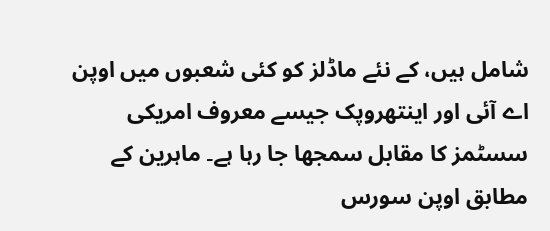شامل ہیں، کے نئے ماڈلز کو کئی شعبوں میں اوپن اے آئی اور اینتھروپک جیسے معروف امریکی سسٹمز کا مقابل سمجھا جا رہا ہے۔ ماہرین کے مطابق اوپن سورس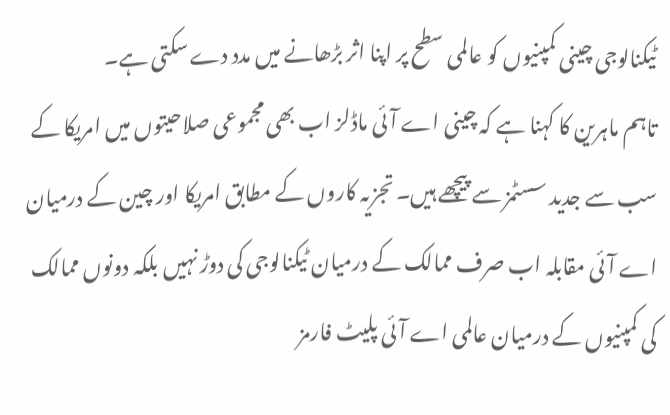ٹیکنالوجی چینی کمپنیوں کو عالمی سطح پر اپنا اثر بڑھانے میں مدد دے سکتی ہے۔
تاہم ماہرین کا کہنا ہے کہ چینی اے آئی ماڈلز اب بھی مجموعی صلاحیتوں میں امریکا کے سب سے جدید سسٹمز سے پیچھے ہیں۔ تجزیہ کاروں کے مطابق امریکا اور چین کے درمیان اے آئی مقابلہ اب صرف ممالک کے درمیان ٹیکنالوجی کی دوڑ نہیں بلکہ دونوں ممالک کی کمپنیوں کے درمیان عالمی اے آئی پلیٹ فارمز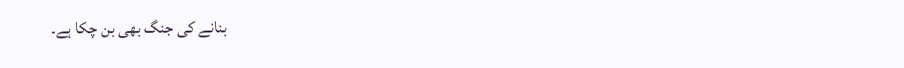بنانے کی جنگ بھی بن چکا ہے۔